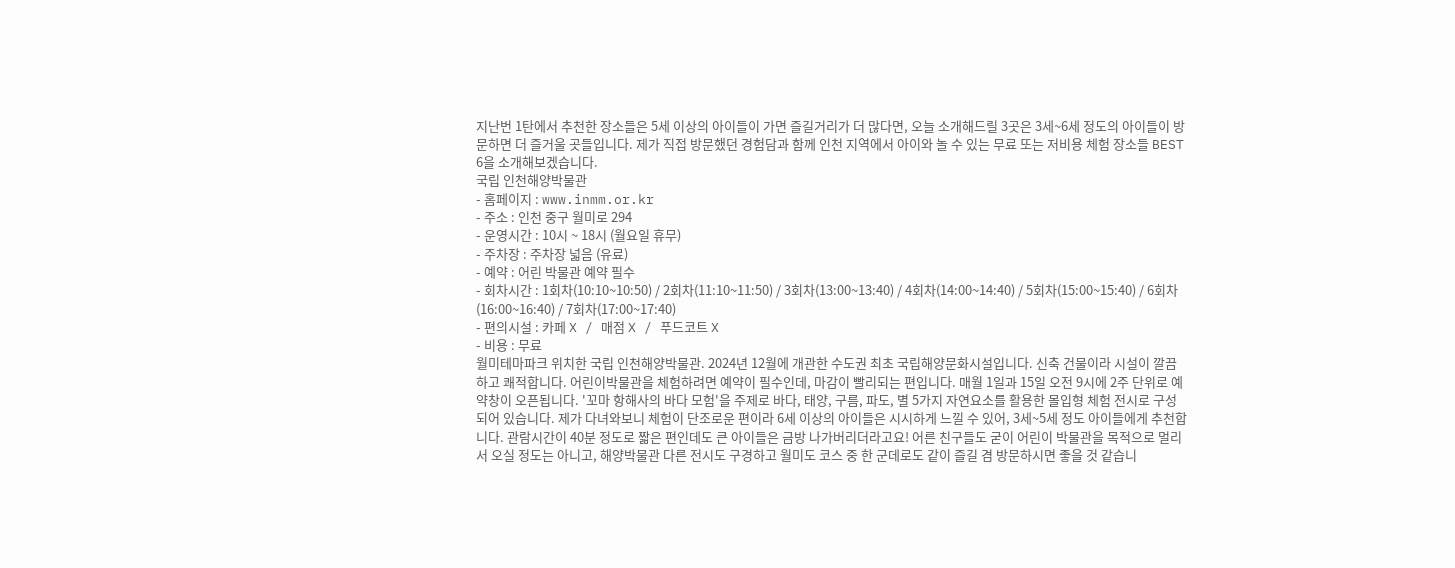지난번 1탄에서 추천한 장소들은 5세 이상의 아이들이 가면 즐길거리가 더 많다면, 오늘 소개해드릴 3곳은 3세~6세 정도의 아이들이 방문하면 더 즐거울 곳들입니다. 제가 직접 방문했던 경험담과 함께 인천 지역에서 아이와 놀 수 있는 무료 또는 저비용 체험 장소들 BEST 6을 소개해보겠습니다.
국립 인천해양박물관
- 홈페이지 : www.inmm.or.kr
- 주소 : 인천 중구 월미로 294
- 운영시간 : 10시 ~ 18시 (월요일 휴무)
- 주차장 : 주차장 넓음 (유료)
- 예약 : 어린 박물관 예약 필수
- 회차시간 : 1회차(10:10~10:50) / 2회차(11:10~11:50) / 3회차(13:00~13:40) / 4회차(14:00~14:40) / 5회차(15:00~15:40) / 6회차(16:00~16:40) / 7회차(17:00~17:40)
- 편의시설 : 카페 X / 매점 X / 푸드코트 X
- 비용 : 무료
월미테마파크 위치한 국립 인천해양박물관. 2024년 12월에 개관한 수도권 최초 국립해양문화시설입니다. 신축 건물이라 시설이 깔끔하고 쾌적합니다. 어린이박물관을 체험하려면 예약이 필수인데, 마감이 빨리되는 편입니다. 매월 1일과 15일 오전 9시에 2주 단위로 예약창이 오픈됩니다. '꼬마 항해사의 바다 모험'을 주제로 바다, 태양, 구름, 파도, 별 5가지 자연요소를 활용한 몰입형 체험 전시로 구성되어 있습니다. 제가 다녀와보니 체험이 단조로운 편이라 6세 이상의 아이들은 시시하게 느낄 수 있어, 3세~5세 정도 아이들에게 추천합니다. 관람시간이 40분 정도로 짧은 편인데도 큰 아이들은 금방 나가버리더라고요! 어른 친구들도 굳이 어린이 박물관을 목적으로 멀리서 오실 정도는 아니고, 해양박물관 다른 전시도 구경하고 월미도 코스 중 한 군데로도 같이 즐길 겸 방문하시면 좋을 것 같습니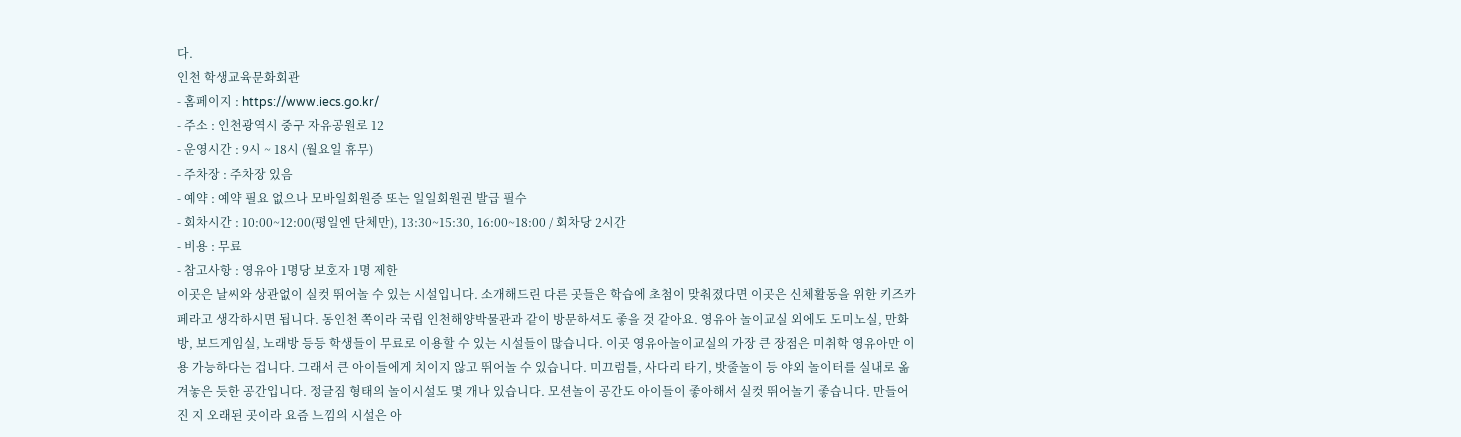다.
인천 학생교육문화회관
- 홈페이지 : https://www.iecs.go.kr/
- 주소 : 인천광역시 중구 자유공원로 12
- 운영시간 : 9시 ~ 18시 (월요일 휴무)
- 주차장 : 주차장 있음
- 예약 : 예약 필요 없으나 모바일회원증 또는 일일회원권 발급 필수
- 회차시간 : 10:00~12:00(평일엔 단체만), 13:30~15:30, 16:00~18:00 / 회차당 2시간
- 비용 : 무료
- 참고사항 : 영유아 1명당 보호자 1명 제한
이곳은 날씨와 상관없이 실컷 뛰어놀 수 있는 시설입니다. 소개해드린 다른 곳들은 학습에 초첨이 맞춰졌다면 이곳은 신체활동을 위한 키즈카페라고 생각하시면 됩니다. 동인천 쪽이라 국립 인천해양박물관과 같이 방문하셔도 좋을 것 같아요. 영유아 놀이교실 외에도 도미노실, 만화방, 보드게임실, 노래방 등등 학생들이 무료로 이용할 수 있는 시설들이 많습니다. 이곳 영유아놀이교실의 가장 큰 장점은 미취학 영유아만 이용 가능하다는 겁니다. 그래서 큰 아이들에게 치이지 않고 뛰어놀 수 있습니다. 미끄럼틀, 사다리 타기, 밧줄놀이 등 야외 놀이터를 실내로 옮겨놓은 듯한 공간입니다. 정글짐 형태의 놀이시설도 몇 개나 있습니다. 모션놀이 공간도 아이들이 좋아해서 실컷 뛰어놀기 좋습니다. 만들어진 지 오래된 곳이라 요즘 느낌의 시설은 아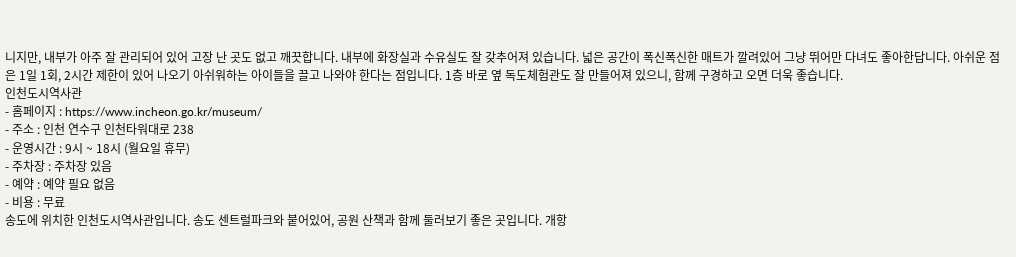니지만, 내부가 아주 잘 관리되어 있어 고장 난 곳도 없고 깨끗합니다. 내부에 화장실과 수유실도 잘 갖추어져 있습니다. 넓은 공간이 폭신폭신한 매트가 깔려있어 그냥 뛰어만 다녀도 좋아한답니다. 아쉬운 점은 1일 1회, 2시간 제한이 있어 나오기 아쉬워하는 아이들을 끌고 나와야 한다는 점입니다. 1층 바로 옆 독도체험관도 잘 만들어져 있으니, 함께 구경하고 오면 더욱 좋습니다.
인천도시역사관
- 홈페이지 : https://www.incheon.go.kr/museum/
- 주소 : 인천 연수구 인천타워대로 238
- 운영시간 : 9시 ~ 18시 (월요일 휴무)
- 주차장 : 주차장 있음
- 예약 : 예약 필요 없음
- 비용 : 무료
송도에 위치한 인천도시역사관입니다. 송도 센트럴파크와 붙어있어, 공원 산책과 함께 둘러보기 좋은 곳입니다. 개항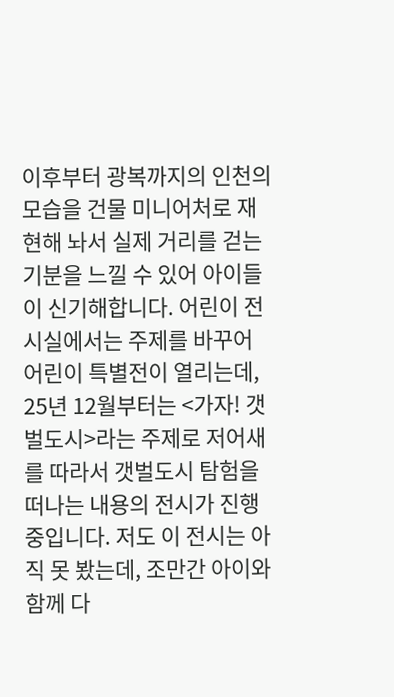이후부터 광복까지의 인천의 모습을 건물 미니어처로 재현해 놔서 실제 거리를 걷는 기분을 느낄 수 있어 아이들이 신기해합니다. 어린이 전시실에서는 주제를 바꾸어 어린이 특별전이 열리는데, 25년 12월부터는 <가자! 갯벌도시>라는 주제로 저어새를 따라서 갯벌도시 탐험을 떠나는 내용의 전시가 진행 중입니다. 저도 이 전시는 아직 못 봤는데, 조만간 아이와 함께 다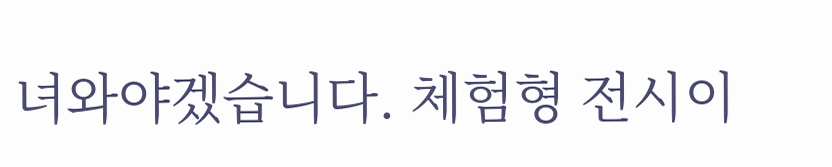녀와야겠습니다. 체험형 전시이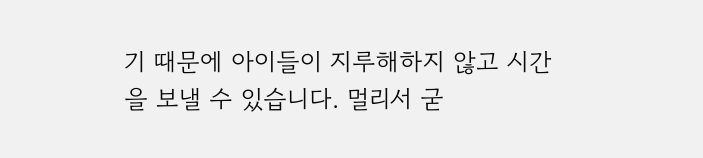기 때문에 아이들이 지루해하지 않고 시간을 보낼 수 있습니다. 멀리서 굳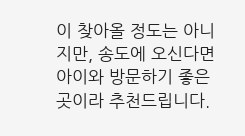이 찾아올 정도는 아니지만, 송도에 오신다면 아이와 방문하기 좋은 곳이라 추천드립니다.